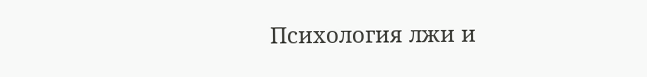Психология лжи и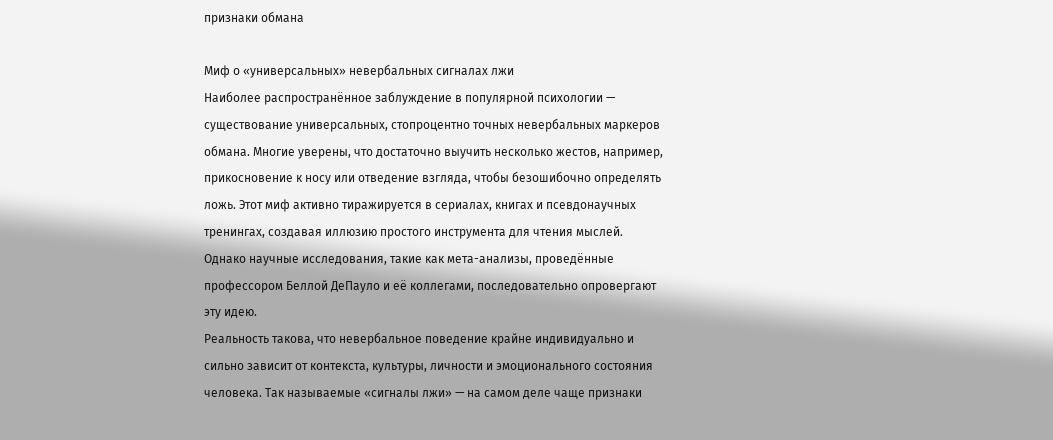признаки обмана

Миф о «универсальных» невербальных сигналах лжи
Наиболее распространённое заблуждение в популярной психологии — существование универсальных, стопроцентно точных невербальных маркеров обмана. Многие уверены, что достаточно выучить несколько жестов, например, прикосновение к носу или отведение взгляда, чтобы безошибочно определять ложь. Этот миф активно тиражируется в сериалах, книгах и псевдонаучных тренингах, создавая иллюзию простого инструмента для чтения мыслей. Однако научные исследования, такие как мета-анализы, проведённые профессором Беллой ДеПауло и её коллегами, последовательно опровергают эту идею.
Реальность такова, что невербальное поведение крайне индивидуально и сильно зависит от контекста, культуры, личности и эмоционального состояния человека. Так называемые «сигналы лжи» — на самом деле чаще признаки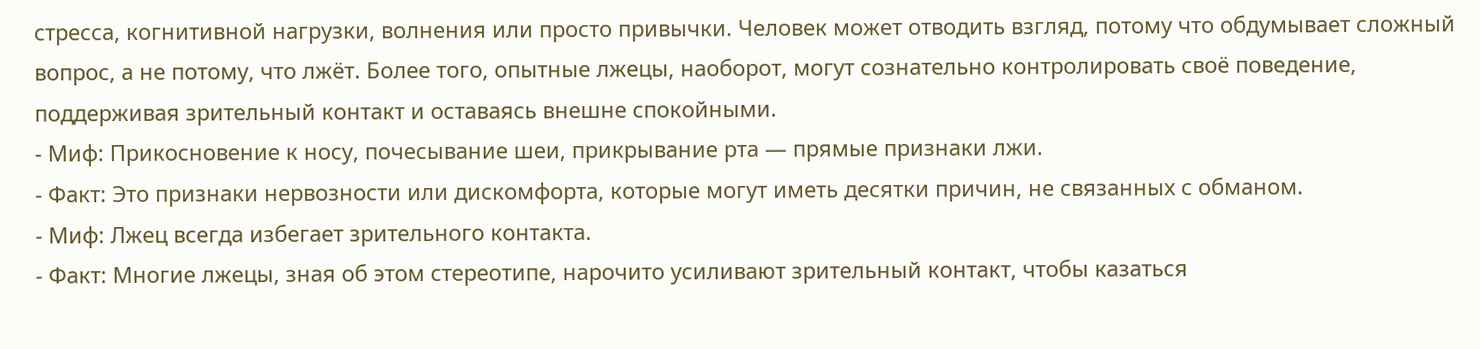стресса, когнитивной нагрузки, волнения или просто привычки. Человек может отводить взгляд, потому что обдумывает сложный вопрос, а не потому, что лжёт. Более того, опытные лжецы, наоборот, могут сознательно контролировать своё поведение, поддерживая зрительный контакт и оставаясь внешне спокойными.
- Миф: Прикосновение к носу, почесывание шеи, прикрывание рта — прямые признаки лжи.
- Факт: Это признаки нервозности или дискомфорта, которые могут иметь десятки причин, не связанных с обманом.
- Миф: Лжец всегда избегает зрительного контакта.
- Факт: Многие лжецы, зная об этом стереотипе, нарочито усиливают зрительный контакт, чтобы казаться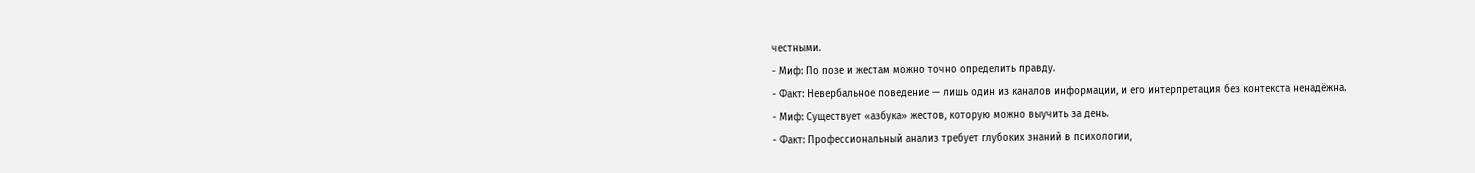честными.
- Миф: По позе и жестам можно точно определить правду.
- Факт: Невербальное поведение — лишь один из каналов информации, и его интерпретация без контекста ненадёжна.
- Миф: Существует «азбука» жестов, которую можно выучить за день.
- Факт: Профессиональный анализ требует глубоких знаний в психологии,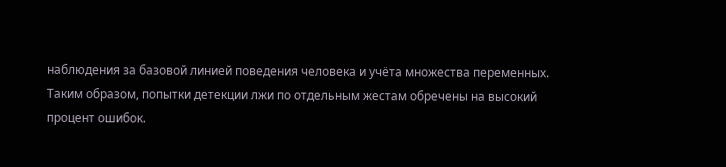наблюдения за базовой линией поведения человека и учёта множества переменных.
Таким образом, попытки детекции лжи по отдельным жестам обречены на высокий процент ошибок.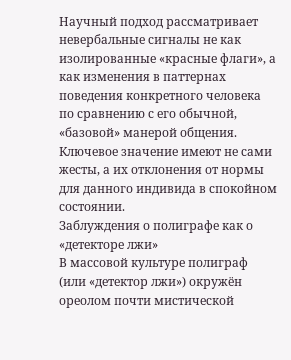Научный подход рассматривает невербальные сигналы не как изолированные «красные флаги», а как изменения в паттернах поведения конкретного человека по сравнению с его обычной, «базовой» манерой общения. Ключевое значение имеют не сами жесты, а их отклонения от нормы для данного индивида в спокойном состоянии.
Заблуждения о полиграфе как о «детекторе лжи»
В массовой культуре полиграф (или «детектор лжи») окружён ореолом почти мистической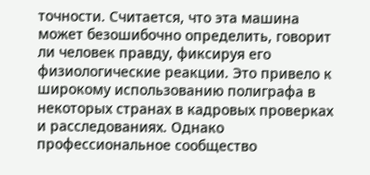точности. Считается, что эта машина может безошибочно определить, говорит ли человек правду, фиксируя его физиологические реакции. Это привело к широкому использованию полиграфа в некоторых странах в кадровых проверках и расследованиях. Однако профессиональное сообщество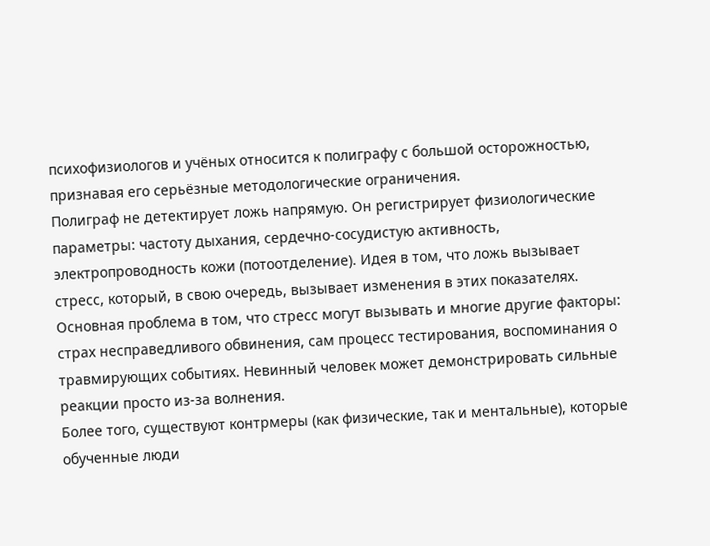психофизиологов и учёных относится к полиграфу с большой осторожностью, признавая его серьёзные методологические ограничения.
Полиграф не детектирует ложь напрямую. Он регистрирует физиологические параметры: частоту дыхания, сердечно-сосудистую активность, электропроводность кожи (потоотделение). Идея в том, что ложь вызывает стресс, который, в свою очередь, вызывает изменения в этих показателях. Основная проблема в том, что стресс могут вызывать и многие другие факторы: страх несправедливого обвинения, сам процесс тестирования, воспоминания о травмирующих событиях. Невинный человек может демонстрировать сильные реакции просто из-за волнения.
Более того, существуют контрмеры (как физические, так и ментальные), которые обученные люди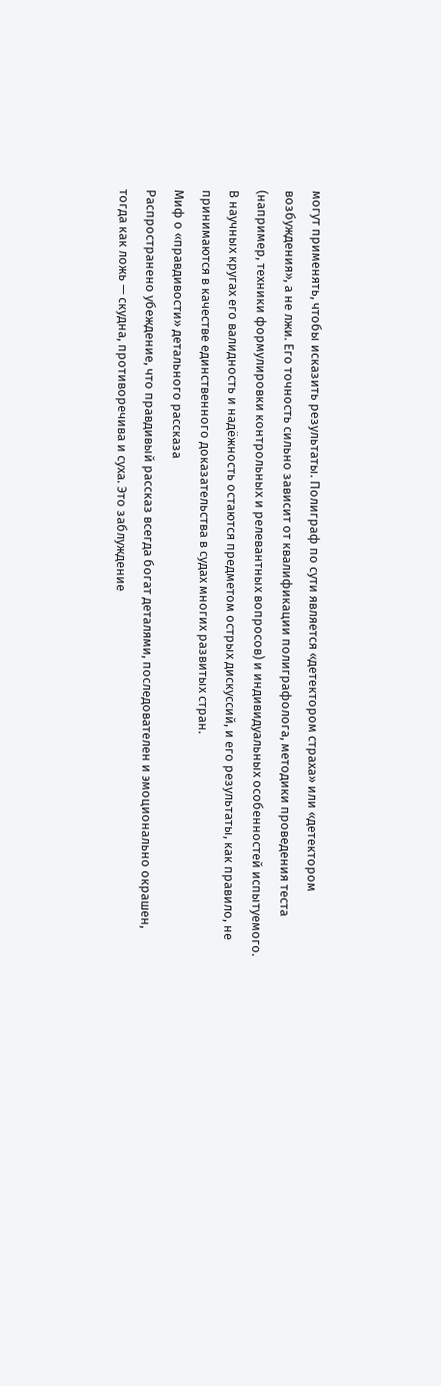могут применять, чтобы исказить результаты. Полиграф по сути является «детектором страха» или «детектором возбуждения», а не лжи. Его точность сильно зависит от квалификации полиграфолога, методики проведения теста (например, техники формулировки контрольных и релевантных вопросов) и индивидуальных особенностей испытуемого. В научных кругах его валидность и надёжность остаются предметом острых дискуссий, и его результаты, как правило, не принимаются в качестве единственного доказательства в судах многих развитых стран.
Миф о «правдивости» детального рассказа
Распространено убеждение, что правдивый рассказ всегда богат деталями, последователен и эмоционально окрашен, тогда как ложь — скудна, противоречива и суха. Это заблуждение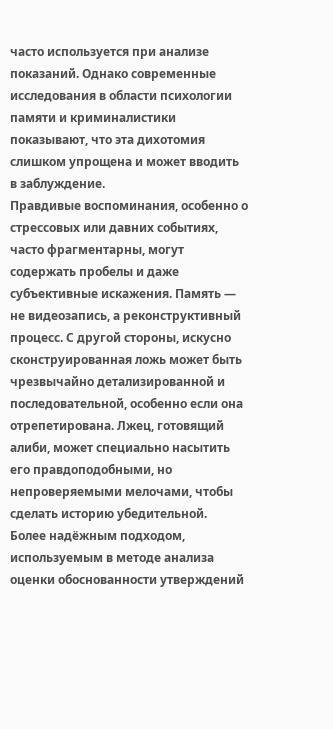часто используется при анализе показаний. Однако современные исследования в области психологии памяти и криминалистики показывают, что эта дихотомия слишком упрощена и может вводить в заблуждение.
Правдивые воспоминания, особенно о стрессовых или давних событиях, часто фрагментарны, могут содержать пробелы и даже субъективные искажения. Память — не видеозапись, а реконструктивный процесс. С другой стороны, искусно сконструированная ложь может быть чрезвычайно детализированной и последовательной, особенно если она отрепетирована. Лжец, готовящий алиби, может специально насытить его правдоподобными, но непроверяемыми мелочами, чтобы сделать историю убедительной.
Более надёжным подходом, используемым в методе анализа оценки обоснованности утверждений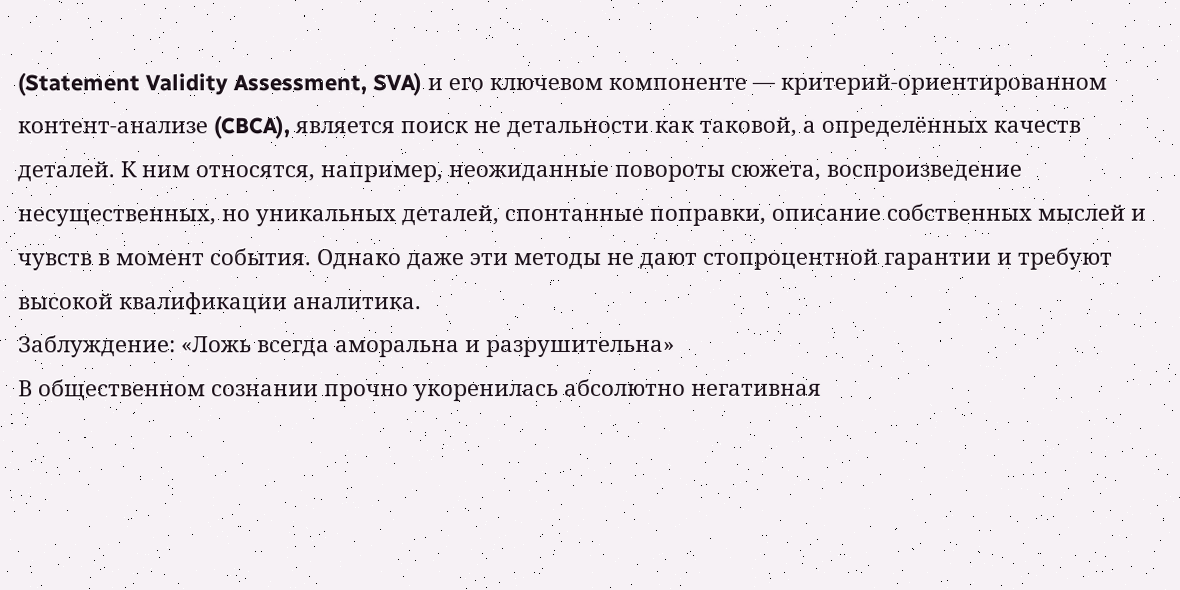(Statement Validity Assessment, SVA) и его ключевом компоненте — критерий-ориентированном контент-анализе (CBCA), является поиск не детальности как таковой, а определённых качеств деталей. К ним относятся, например, неожиданные повороты сюжета, воспроизведение несущественных, но уникальных деталей, спонтанные поправки, описание собственных мыслей и чувств в момент события. Однако даже эти методы не дают стопроцентной гарантии и требуют высокой квалификации аналитика.
Заблуждение: «Ложь всегда аморальна и разрушительна»
В общественном сознании прочно укоренилась абсолютно негативная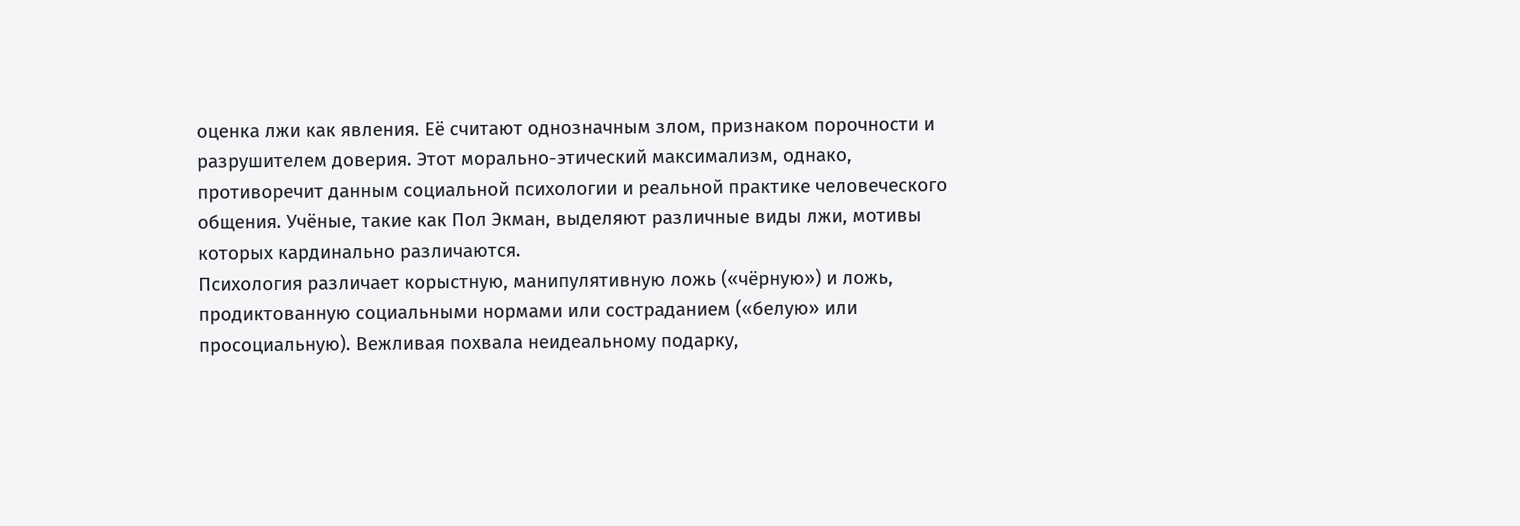оценка лжи как явления. Её считают однозначным злом, признаком порочности и разрушителем доверия. Этот морально-этический максимализм, однако, противоречит данным социальной психологии и реальной практике человеческого общения. Учёные, такие как Пол Экман, выделяют различные виды лжи, мотивы которых кардинально различаются.
Психология различает корыстную, манипулятивную ложь («чёрную») и ложь, продиктованную социальными нормами или состраданием («белую» или просоциальную). Вежливая похвала неидеальному подарку,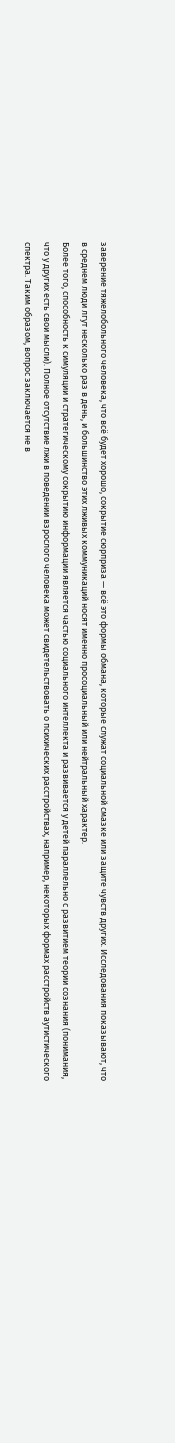заверение тяжелобольного человека, что всё будет хорошо, сокрытие сюрприза — всё это формы обмана, которые служат социальной смазке или защите чувств других. Исследования показывают, что в среднем люди лгут несколько раз в день, и большинство этих лживых коммуникаций носят именно просоциальный или нейтральный характер.
Более того, способность к симуляции и стратегическому сокрытию информации является частью социального интеллекта и развивается у детей параллельно с развитием теории сознания (понимания, что у других есть свои мысли). Полное отсутствие лжи в поведении взрослого человека может свидетельствовать о психических расстройствах, например, некоторых формах расстройств аутистического спектра. Таким образом, вопрос заключается не в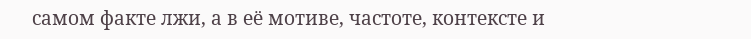самом факте лжи, а в её мотиве, частоте, контексте и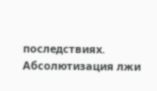последствиях. Абсолютизация лжи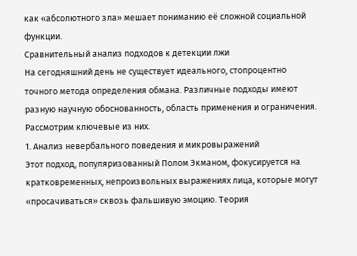как «абсолютного зла» мешает пониманию её сложной социальной функции.
Сравнительный анализ подходов к детекции лжи
На сегодняшний день не существует идеального, стопроцентно точного метода определения обмана. Различные подходы имеют разную научную обоснованность, область применения и ограничения. Рассмотрим ключевые из них.
1. Анализ невербального поведения и микровыражений
Этот подход, популяризованный Полом Экманом, фокусируется на кратковременных, непроизвольных выражениях лица, которые могут «просачиваться» сквозь фальшивую эмоцию. Теория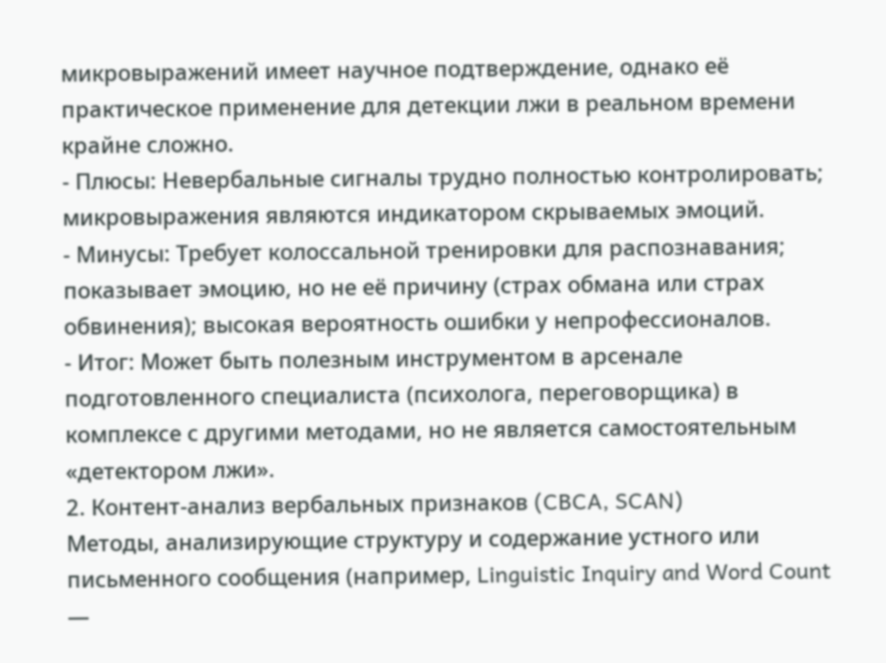микровыражений имеет научное подтверждение, однако её практическое применение для детекции лжи в реальном времени крайне сложно.
- Плюсы: Невербальные сигналы трудно полностью контролировать; микровыражения являются индикатором скрываемых эмоций.
- Минусы: Требует колоссальной тренировки для распознавания; показывает эмоцию, но не её причину (страх обмана или страх обвинения); высокая вероятность ошибки у непрофессионалов.
- Итог: Может быть полезным инструментом в арсенале подготовленного специалиста (психолога, переговорщика) в комплексе с другими методами, но не является самостоятельным «детектором лжи».
2. Контент-анализ вербальных признаков (CBCA, SCAN)
Методы, анализирующие структуру и содержание устного или письменного сообщения (например, Linguistic Inquiry and Word Count —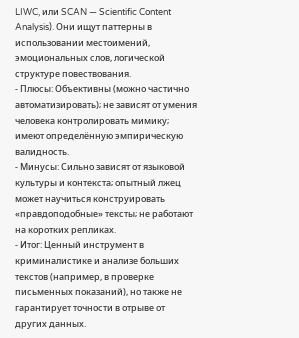LIWC, или SCAN — Scientific Content Analysis). Они ищут паттерны в использовании местоимений, эмоциональных слов, логической структуре повествования.
- Плюсы: Объективны (можно частично автоматизировать); не зависят от умения человека контролировать мимику; имеют определённую эмпирическую валидность.
- Минусы: Сильно зависят от языковой культуры и контекста; опытный лжец может научиться конструировать «правдоподобные» тексты; не работают на коротких репликах.
- Итог: Ценный инструмент в криминалистике и анализе больших текстов (например, в проверке письменных показаний), но также не гарантирует точности в отрыве от других данных.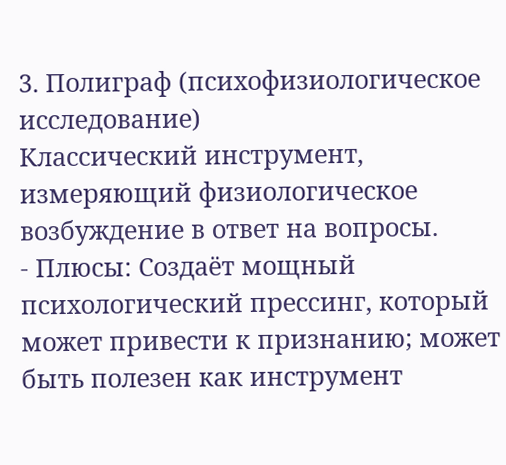3. Полиграф (психофизиологическое исследование)
Классический инструмент, измеряющий физиологическое возбуждение в ответ на вопросы.
- Плюсы: Создаёт мощный психологический прессинг, который может привести к признанию; может быть полезен как инструмент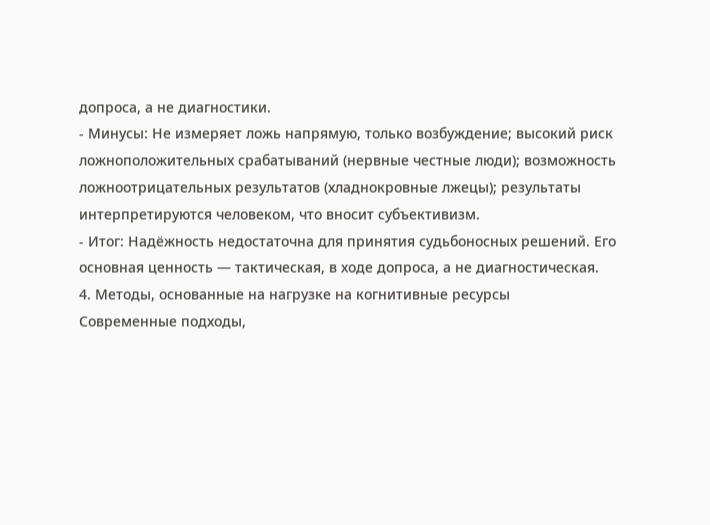допроса, а не диагностики.
- Минусы: Не измеряет ложь напрямую, только возбуждение; высокий риск ложноположительных срабатываний (нервные честные люди); возможность ложноотрицательных результатов (хладнокровные лжецы); результаты интерпретируются человеком, что вносит субъективизм.
- Итог: Надёжность недостаточна для принятия судьбоносных решений. Его основная ценность — тактическая, в ходе допроса, а не диагностическая.
4. Методы, основанные на нагрузке на когнитивные ресурсы
Современные подходы,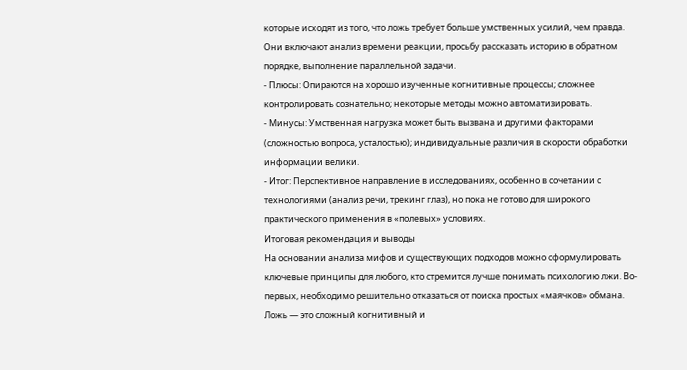которые исходят из того, что ложь требует больше умственных усилий, чем правда. Они включают анализ времени реакции, просьбу рассказать историю в обратном порядке, выполнение параллельной задачи.
- Плюсы: Опираются на хорошо изученные когнитивные процессы; сложнее контролировать сознательно; некоторые методы можно автоматизировать.
- Минусы: Умственная нагрузка может быть вызвана и другими факторами (сложностью вопроса, усталостью); индивидуальные различия в скорости обработки информации велики.
- Итог: Перспективное направление в исследованиях, особенно в сочетании с технологиями (анализ речи, трекинг глаз), но пока не готово для широкого практического применения в «полевых» условиях.
Итоговая рекомендация и выводы
На основании анализа мифов и существующих подходов можно сформулировать ключевые принципы для любого, кто стремится лучше понимать психологию лжи. Во-первых, необходимо решительно отказаться от поиска простых «маячков» обмана. Ложь — это сложный когнитивный и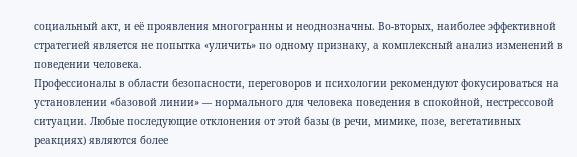социальный акт, и её проявления многогранны и неоднозначны. Во-вторых, наиболее эффективной стратегией является не попытка «уличить» по одному признаку, а комплексный анализ изменений в поведении человека.
Профессионалы в области безопасности, переговоров и психологии рекомендуют фокусироваться на установлении «базовой линии» — нормального для человека поведения в спокойной, нестрессовой ситуации. Любые последующие отклонения от этой базы (в речи, мимике, позе, вегетативных реакциях) являются более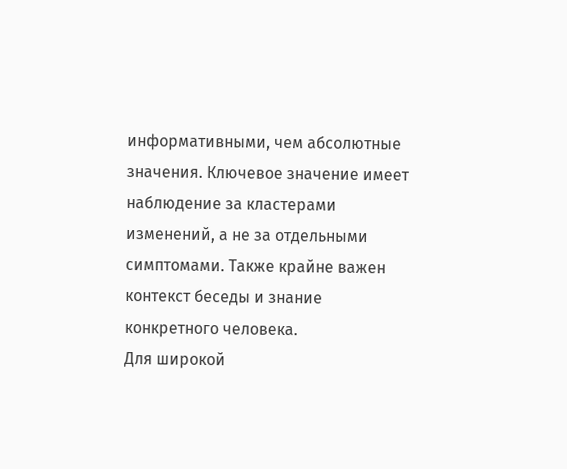информативными, чем абсолютные значения. Ключевое значение имеет наблюдение за кластерами изменений, а не за отдельными симптомами. Также крайне важен контекст беседы и знание конкретного человека.
Для широкой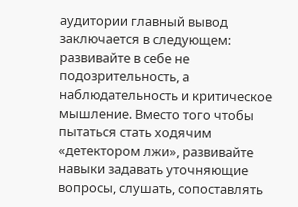аудитории главный вывод заключается в следующем: развивайте в себе не подозрительность, а наблюдательность и критическое мышление. Вместо того чтобы пытаться стать ходячим «детектором лжи», развивайте навыки задавать уточняющие вопросы, слушать, сопоставлять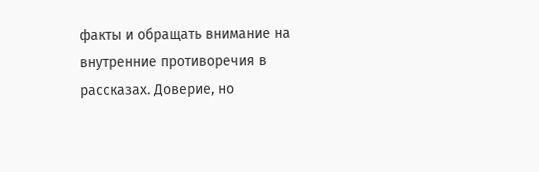факты и обращать внимание на внутренние противоречия в рассказах. Доверие, но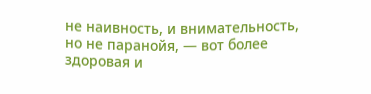не наивность, и внимательность, но не паранойя, — вот более здоровая и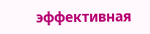эффективная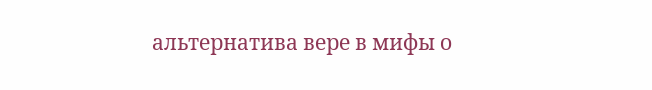альтернатива вере в мифы о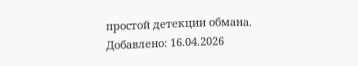простой детекции обмана.
Добавлено: 16.04.2026